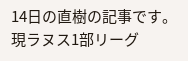14日の直樹の記事です。現ラヌス1部リーグ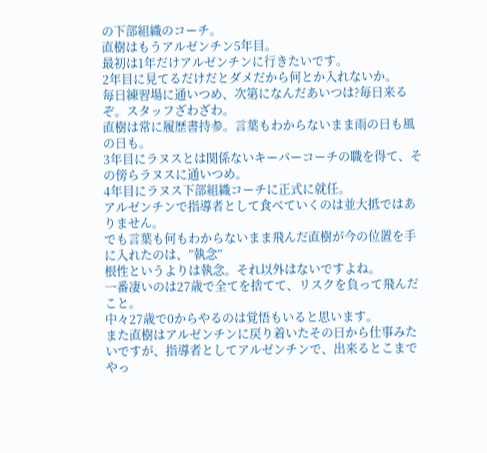の下部組織のコーチ。
直樹はもうアルゼンチン5年目。
最初は1年だけアルゼンチンに行きたいです。
2年目に見てるだけだとダメだから何とか入れないか。
毎日練習場に通いつめ、次第になんだあいつは?毎日来るぞ。スタッフざわざわ。
直樹は常に履歴書持参。言葉もわからないまま雨の日も風の日も。
3年目にラヌスとは関係ないキーパーコーチの職を得て、その傍らラヌスに通いつめ。
4年目にラヌス下部組織コーチに正式に就任。
アルゼンチンで指導者として食べていくのは並大抵ではありません。
でも言葉も何もわからないまま飛んだ直樹が今の位置を手に入れたのは、”執念”
根性というよりは執念。それ以外はないですよね。
一番凄いのは27歳で全てを捨てて、リスクを負って飛んだこと。
中々27歳で0からやるのは覚悟もいると思います。
また直樹はアルゼンチンに戻り着いたその日から仕事みたいですが、指導者としてアルゼンチンで、出来るとこまでやっ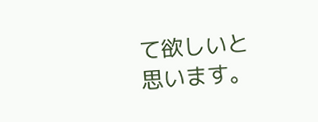て欲しいと思います。